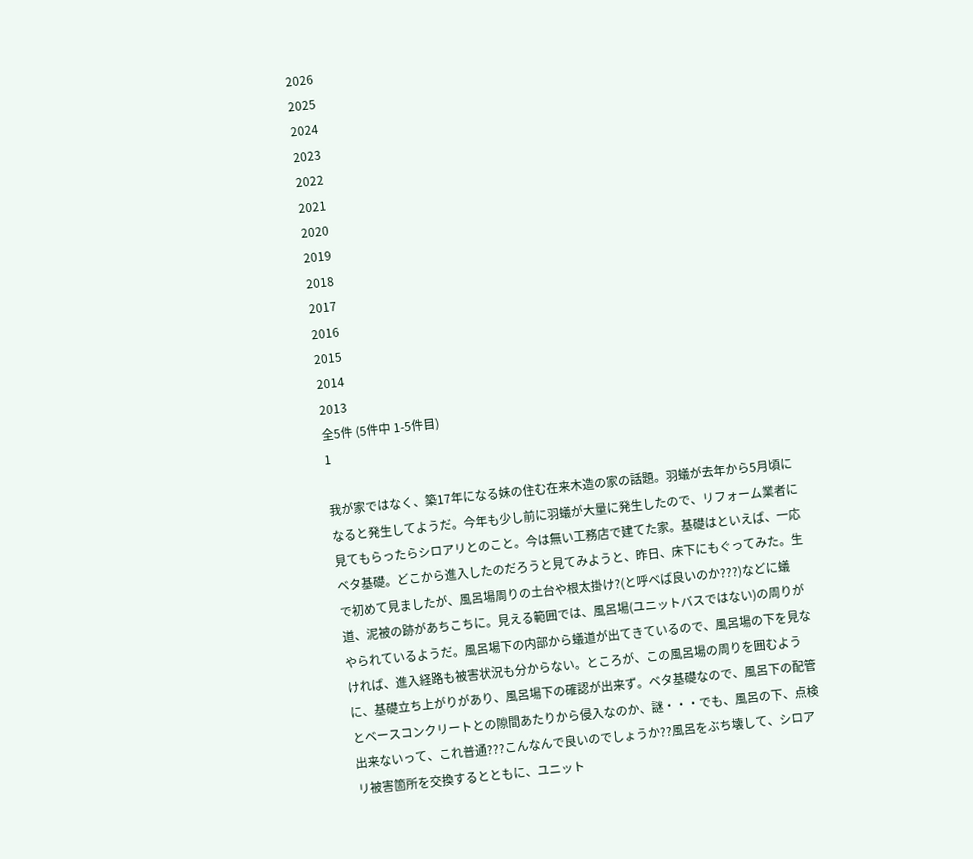2026
2025
2024
2023
2022
2021
2020
2019
2018
2017
2016
2015
2014
2013
全5件 (5件中 1-5件目)
1

我が家ではなく、築17年になる妹の住む在来木造の家の話題。羽蟻が去年から5月頃になると発生してようだ。今年も少し前に羽蟻が大量に発生したので、リフォーム業者に見てもらったらシロアリとのこと。今は無い工務店で建てた家。基礎はといえば、一応ベタ基礎。どこから進入したのだろうと見てみようと、昨日、床下にもぐってみた。生で初めて見ましたが、風呂場周りの土台や根太掛け?(と呼べば良いのか???)などに蟻道、泥被の跡があちこちに。見える範囲では、風呂場(ユニットバスではない)の周りがやられているようだ。風呂場下の内部から蟻道が出てきているので、風呂場の下を見なければ、進入経路も被害状況も分からない。ところが、この風呂場の周りを囲むように、基礎立ち上がりがあり、風呂場下の確認が出来ず。ベタ基礎なので、風呂下の配管とベースコンクリートとの隙間あたりから侵入なのか、謎・・・でも、風呂の下、点検出来ないって、これ普通???こんなんで良いのでしょうか??風呂をぶち壊して、シロアリ被害箇所を交換するとともに、ユニット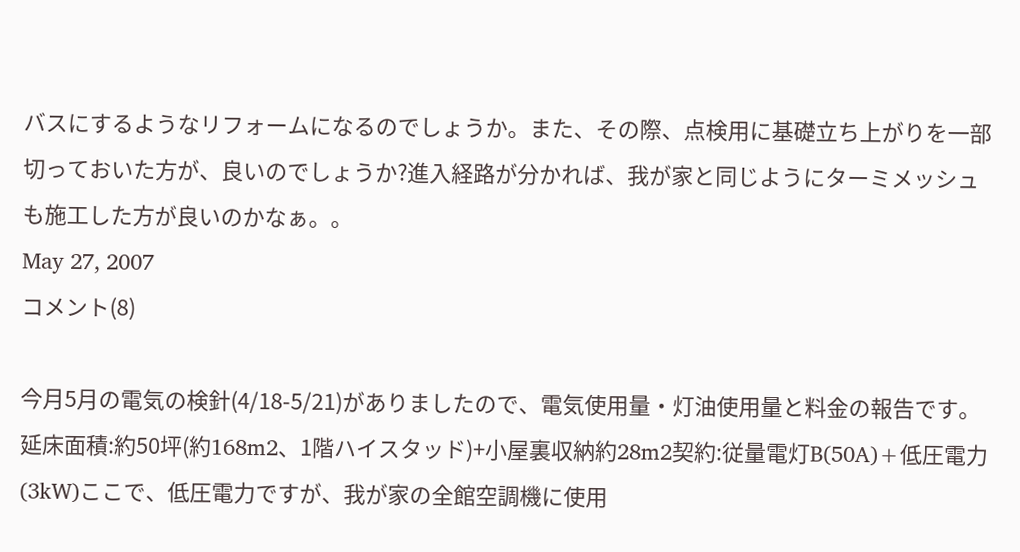バスにするようなリフォームになるのでしょうか。また、その際、点検用に基礎立ち上がりを一部切っておいた方が、良いのでしょうか?進入経路が分かれば、我が家と同じようにターミメッシュも施工した方が良いのかなぁ。。
May 27, 2007
コメント(8)

今月5月の電気の検針(4/18-5/21)がありましたので、電気使用量・灯油使用量と料金の報告です。延床面積:約50坪(約168m2、1階ハイスタッド)+小屋裏収納約28m2契約:従量電灯B(50A)+低圧電力(3kW)ここで、低圧電力ですが、我が家の全館空調機に使用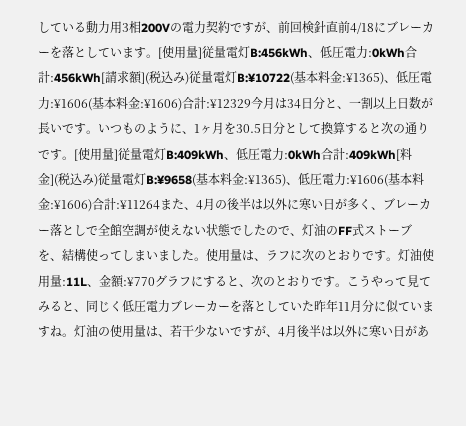している動力用3相200Vの電力契約ですが、前回検針直前4/18にブレーカーを落としています。[使用量]従量電灯B:456kWh、低圧電力:0kWh合計:456kWh[請求額](税込み)従量電灯B:¥10722(基本料金:¥1365)、低圧電力:¥1606(基本料金:¥1606)合計:¥12329今月は34日分と、一割以上日数が長いです。いつものように、1ヶ月を30.5日分として換算すると次の通りです。[使用量]従量電灯B:409kWh、低圧電力:0kWh合計:409kWh[料金](税込み)従量電灯B:¥9658(基本料金:¥1365)、低圧電力:¥1606(基本料金:¥1606)合計:¥11264また、4月の後半は以外に寒い日が多く、ブレーカー落としで全館空調が使えない状態でしたので、灯油のFF式ストーブを、結構使ってしまいました。使用量は、ラフに次のとおりです。灯油使用量:11L、金額:¥770グラフにすると、次のとおりです。こうやって見てみると、同じく低圧電力ブレーカーを落としていた昨年11月分に似ていますね。灯油の使用量は、若干少ないですが、4月後半は以外に寒い日があ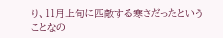り、11月上旬に匹敵する寒さだったということなの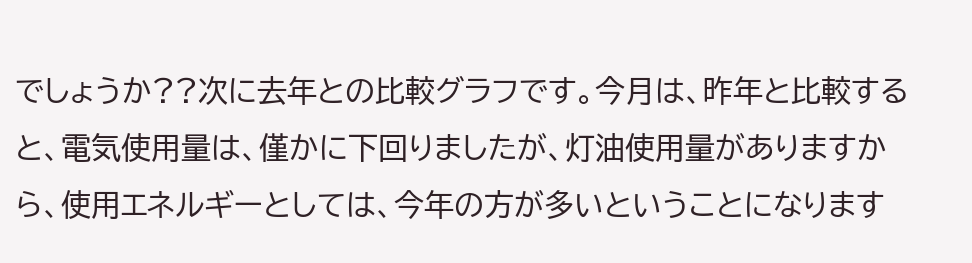でしょうか??次に去年との比較グラフです。今月は、昨年と比較すると、電気使用量は、僅かに下回りましたが、灯油使用量がありますから、使用エネルギーとしては、今年の方が多いということになります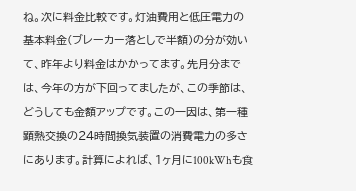ね。次に料金比較です。灯油費用と低圧電力の基本料金(ブレーカー落としで半額)の分が効いて、昨年より料金はかかってます。先月分までは、今年の方が下回ってましたが、この季節は、どうしても金額アップです。この一因は、第一種顕熱交換の24時間換気装置の消費電力の多さにあります。計算によれば、1ヶ月に100kWhも食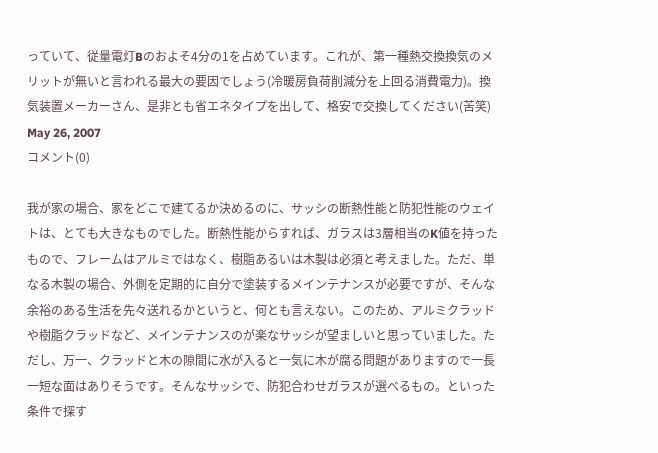っていて、従量電灯Bのおよそ4分の1を占めています。これが、第一種熱交換換気のメリットが無いと言われる最大の要因でしょう(冷暖房負荷削減分を上回る消費電力)。換気装置メーカーさん、是非とも省エネタイプを出して、格安で交換してください(苦笑)
May 26, 2007
コメント(0)

我が家の場合、家をどこで建てるか決めるのに、サッシの断熱性能と防犯性能のウェイトは、とても大きなものでした。断熱性能からすれば、ガラスは3層相当のK値を持ったもので、フレームはアルミではなく、樹脂あるいは木製は必須と考えました。ただ、単なる木製の場合、外側を定期的に自分で塗装するメインテナンスが必要ですが、そんな余裕のある生活を先々送れるかというと、何とも言えない。このため、アルミクラッドや樹脂クラッドなど、メインテナンスのが楽なサッシが望ましいと思っていました。ただし、万一、クラッドと木の隙間に水が入ると一気に木が腐る問題がありますので一長一短な面はありそうです。そんなサッシで、防犯合わせガラスが選べるもの。といった条件で探す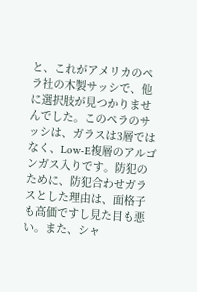と、これがアメリカのペラ社の木製サッシで、他に選択肢が見つかりませんでした。このペラのサッシは、ガラスは3層ではなく、Low-E複層のアルゴンガス入りです。防犯のために、防犯合わせガラスとした理由は、面格子も高価ですし見た目も悪い。また、シャ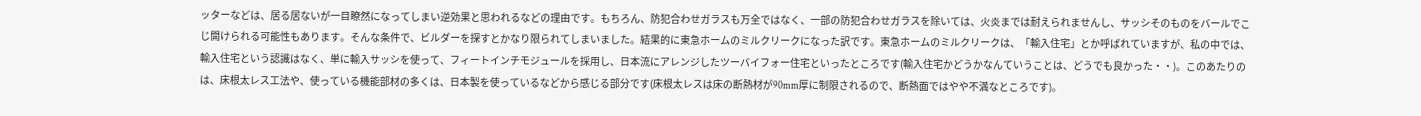ッターなどは、居る居ないが一目瞭然になってしまい逆効果と思われるなどの理由です。もちろん、防犯合わせガラスも万全ではなく、一部の防犯合わせガラスを除いては、火炎までは耐えられませんし、サッシそのものをバールでこじ開けられる可能性もあります。そんな条件で、ビルダーを探すとかなり限られてしまいました。結果的に東急ホームのミルクリークになった訳です。東急ホームのミルクリークは、「輸入住宅」とか呼ばれていますが、私の中では、輸入住宅という認識はなく、単に輸入サッシを使って、フィートインチモジュールを採用し、日本流にアレンジしたツーバイフォー住宅といったところです(輸入住宅かどうかなんていうことは、どうでも良かった・・)。このあたりのは、床根太レス工法や、使っている機能部材の多くは、日本製を使っているなどから感じる部分です(床根太レスは床の断熱材が90mm厚に制限されるので、断熱面ではやや不満なところです)。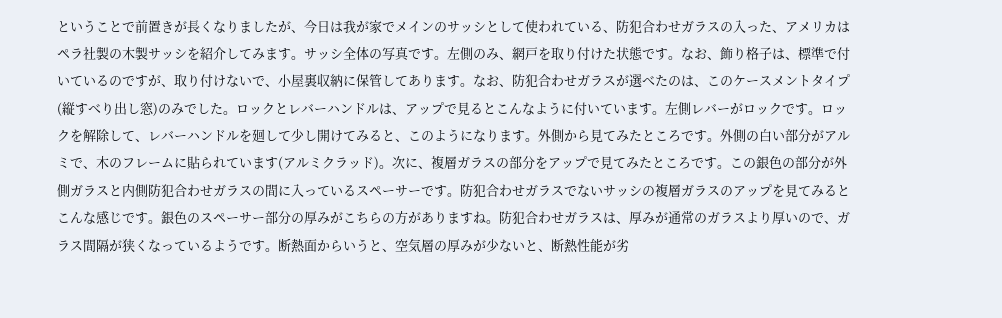ということで前置きが長くなりましたが、今日は我が家でメインのサッシとして使われている、防犯合わせガラスの入った、アメリカはペラ社製の木製サッシを紹介してみます。サッシ全体の写真です。左側のみ、網戸を取り付けた状態です。なお、飾り格子は、標準で付いているのですが、取り付けないで、小屋裏収納に保管してあります。なお、防犯合わせガラスが選べたのは、このケースメントタイプ(縦すべり出し窓)のみでした。ロックとレバーハンドルは、アップで見るとこんなように付いています。左側レバーがロックです。ロックを解除して、レバーハンドルを廻して少し開けてみると、このようになります。外側から見てみたところです。外側の白い部分がアルミで、木のフレームに貼られています(アルミクラッド)。次に、複層ガラスの部分をアップで見てみたところです。この銀色の部分が外側ガラスと内側防犯合わせガラスの間に入っているスペーサーです。防犯合わせガラスでないサッシの複層ガラスのアップを見てみるとこんな感じです。銀色のスペーサー部分の厚みがこちらの方がありますね。防犯合わせガラスは、厚みが通常のガラスより厚いので、ガラス間隔が狭くなっているようです。断熱面からいうと、空気層の厚みが少ないと、断熱性能が劣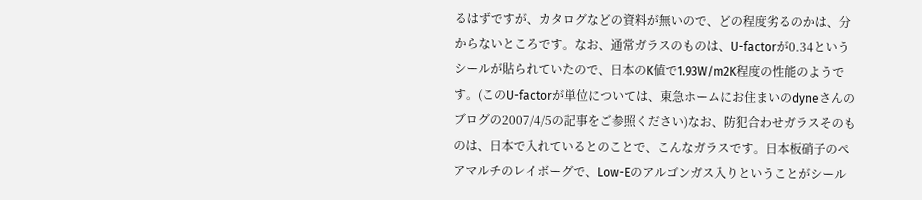るはずですが、カタログなどの資料が無いので、どの程度劣るのかは、分からないところです。なお、通常ガラスのものは、U-factorが0.34というシールが貼られていたので、日本のK値で1.93W/m2K程度の性能のようです。(このU-factorが単位については、東急ホームにお住まいのdyneさんのブログの2007/4/5の記事をご参照ください)なお、防犯合わせガラスそのものは、日本で入れているとのことで、こんなガラスです。日本板硝子のぺアマルチのレイボーグで、Low-Eのアルゴンガス入りということがシール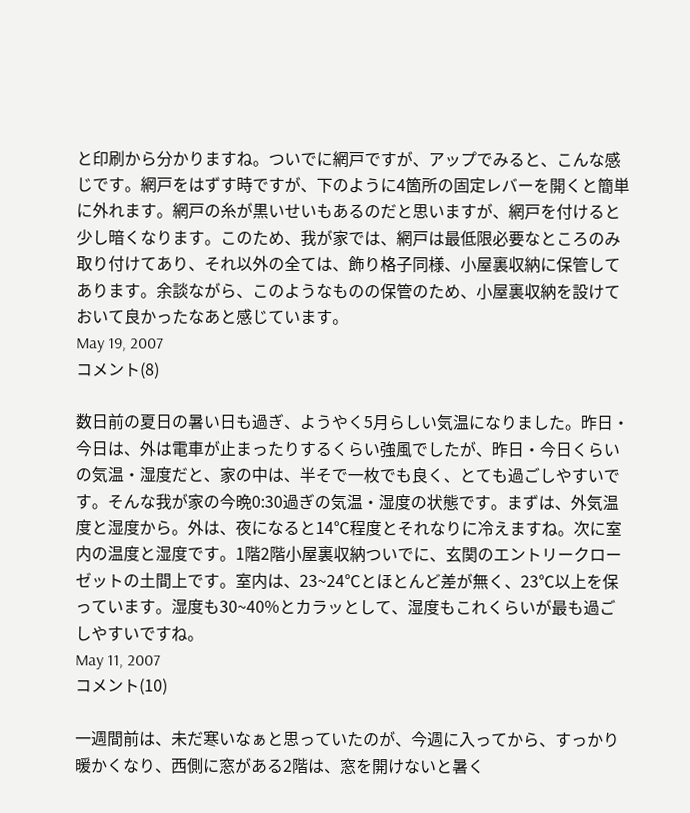と印刷から分かりますね。ついでに網戸ですが、アップでみると、こんな感じです。網戸をはずす時ですが、下のように4箇所の固定レバーを開くと簡単に外れます。網戸の糸が黒いせいもあるのだと思いますが、網戸を付けると少し暗くなります。このため、我が家では、網戸は最低限必要なところのみ取り付けてあり、それ以外の全ては、飾り格子同様、小屋裏収納に保管してあります。余談ながら、このようなものの保管のため、小屋裏収納を設けておいて良かったなあと感じています。
May 19, 2007
コメント(8)

数日前の夏日の暑い日も過ぎ、ようやく5月らしい気温になりました。昨日・今日は、外は電車が止まったりするくらい強風でしたが、昨日・今日くらいの気温・湿度だと、家の中は、半そで一枚でも良く、とても過ごしやすいです。そんな我が家の今晩0:30過ぎの気温・湿度の状態です。まずは、外気温度と湿度から。外は、夜になると14℃程度とそれなりに冷えますね。次に室内の温度と湿度です。1階2階小屋裏収納ついでに、玄関のエントリークローゼットの土間上です。室内は、23~24℃とほとんど差が無く、23℃以上を保っています。湿度も30~40%とカラッとして、湿度もこれくらいが最も過ごしやすいですね。
May 11, 2007
コメント(10)

一週間前は、未だ寒いなぁと思っていたのが、今週に入ってから、すっかり暖かくなり、西側に窓がある2階は、窓を開けないと暑く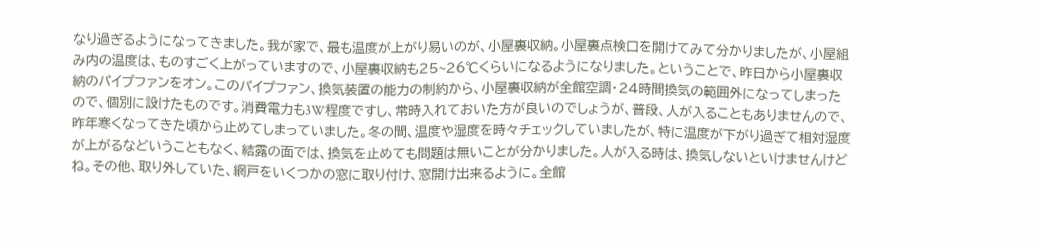なり過ぎるようになってきました。我が家で、最も温度が上がり易いのが、小屋裏収納。小屋裏点検口を開けてみて分かりましたが、小屋組み内の温度は、ものすごく上がっていますので、小屋裏収納も25~26℃くらいになるようになりました。ということで、昨日から小屋裏収納のパイプファンをオン。このパイプファン、換気装置の能力の制約から、小屋裏収納が全館空調・24時間換気の範囲外になってしまったので、個別に設けたものです。消費電力も3W程度ですし、常時入れておいた方が良いのでしょうが、普段、人が入ることもありませんので、昨年寒くなってきた頃から止めてしまっていました。冬の間、温度や湿度を時々チェックしていましたが、特に温度が下がり過ぎて相対湿度が上がるなどいうこともなく、結露の面では、換気を止めても問題は無いことが分かりました。人が入る時は、換気しないといけませんけどね。その他、取り外していた、網戸をいくつかの窓に取り付け、窓開け出来るように。全館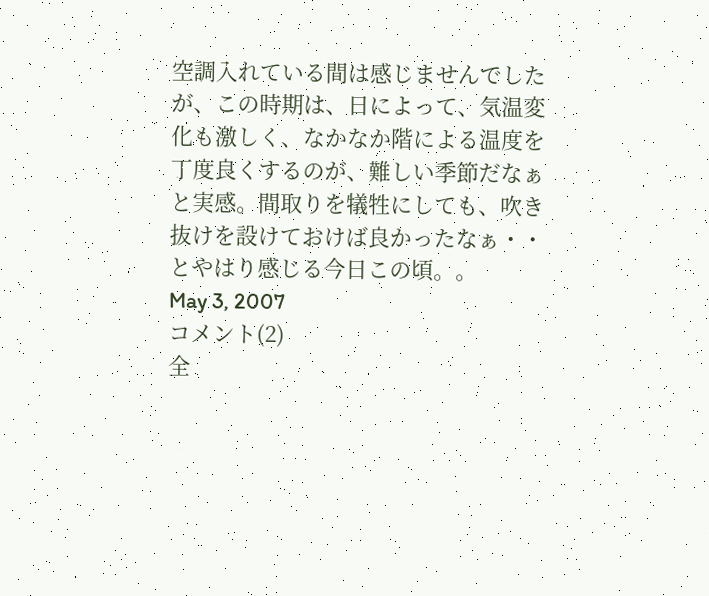空調入れている間は感じませんでしたが、この時期は、日によって、気温変化も激しく、なかなか階による温度を丁度良くするのが、難しい季節だなぁと実感。間取りを犠牲にしても、吹き抜けを設けておけば良かったなぁ・・とやはり感じる今日この頃。。
May 3, 2007
コメント(2)
全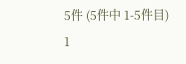5件 (5件中 1-5件目)
1